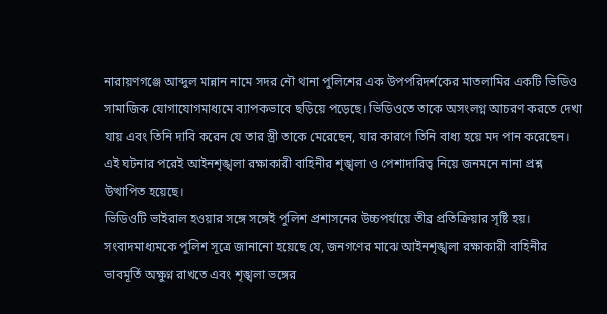নারায়ণগঞ্জে আব্দুল মান্নান নামে সদর নৌ থানা পুলিশের এক উপপরিদর্শকের মাতলামির একটি ভিডিও সামাজিক যোগাযোগমাধ্যমে ব্যাপকভাবে ছড়িয়ে পড়েছে। ভিডিওতে তাকে অসংলগ্ন আচরণ করতে দেখা যায় এবং তিনি দাবি করেন যে তার স্ত্রী তাকে মেরেছেন, যার কারণে তিনি বাধ্য হয়ে মদ পান করেছেন। এই ঘটনার পরেই আইনশৃঙ্খলা রক্ষাকারী বাহিনীর শৃঙ্খলা ও পেশাদারিত্ব নিয়ে জনমনে নানা প্রশ্ন উত্থাপিত হয়েছে।
ভিডিওটি ভাইরাল হওয়ার সঙ্গে সঙ্গেই পুলিশ প্রশাসনের উচ্চপর্যায়ে তীব্র প্রতিক্রিয়ার সৃষ্টি হয়। সংবাদমাধ্যমকে পুলিশ সূত্রে জানানো হয়েছে যে, জনগণের মাঝে আইনশৃঙ্খলা রক্ষাকারী বাহিনীর ভাবমূর্তি অক্ষুণ্ন রাখতে এবং শৃঙ্খলা ভঙ্গের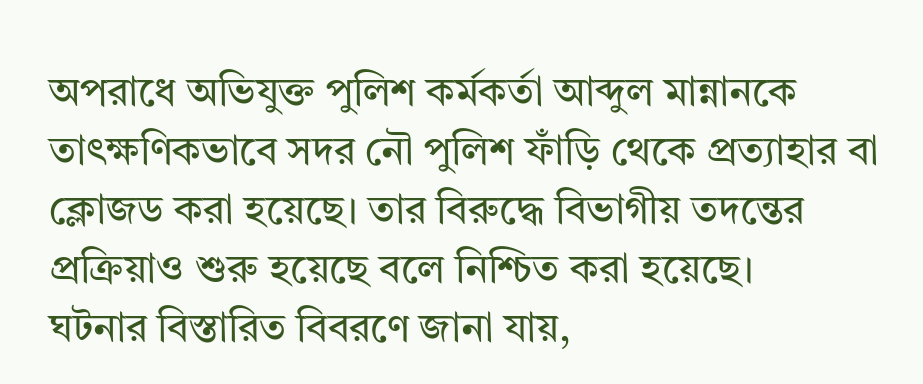অপরাধে অভিযুক্ত পুলিশ কর্মকর্তা আব্দুল মান্নানকে তাৎক্ষণিকভাবে সদর নৌ পুলিশ ফাঁড়ি থেকে প্রত্যাহার বা ক্লোজড করা হয়েছে। তার বিরুদ্ধে বিভাগীয় তদন্তের প্রক্রিয়াও শুরু হয়েছে বলে নিশ্চিত করা হয়েছে।
ঘটনার বিস্তারিত বিবরণে জানা যায়,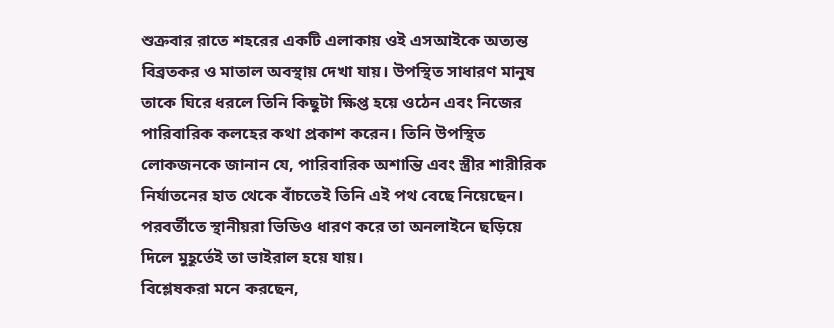শুক্রবার রাতে শহরের একটি এলাকায় ওই এসআইকে অত্যন্ত বিব্রতকর ও মাতাল অবস্থায় দেখা যায়। উপস্থিত সাধারণ মানুষ তাকে ঘিরে ধরলে তিনি কিছুটা ক্ষিপ্ত হয়ে ওঠেন এবং নিজের পারিবারিক কলহের কথা প্রকাশ করেন। তিনি উপস্থিত লোকজনকে জানান যে, পারিবারিক অশান্তি এবং স্ত্রীর শারীরিক নির্যাতনের হাত থেকে বাঁচতেই তিনি এই পথ বেছে নিয়েছেন। পরবর্তীতে স্থানীয়রা ভিডিও ধারণ করে তা অনলাইনে ছড়িয়ে দিলে মুহূর্তেই তা ভাইরাল হয়ে যায়।
বিশ্লেষকরা মনে করছেন,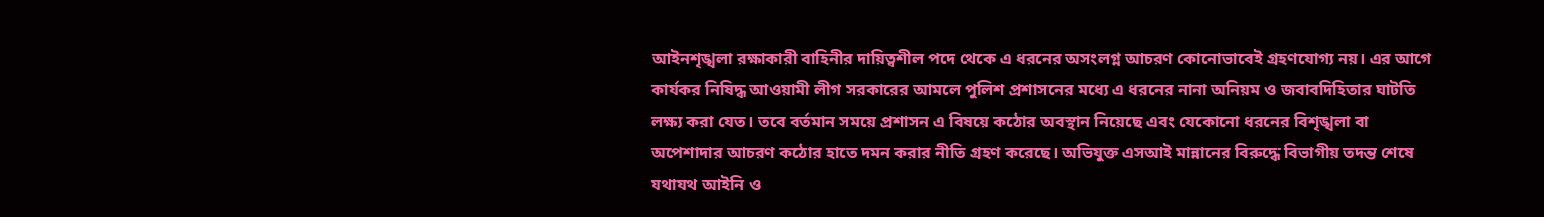আইনশৃঙ্খলা রক্ষাকারী বাহিনীর দায়িত্বশীল পদে থেকে এ ধরনের অসংলগ্ন আচরণ কোনোভাবেই গ্রহণযোগ্য নয়। এর আগে কার্যকর নিষিদ্ধ আওয়ামী লীগ সরকারের আমলে পুলিশ প্রশাসনের মধ্যে এ ধরনের নানা অনিয়ম ও জবাবদিহিতার ঘাটতি লক্ষ্য করা যেত। তবে বর্তমান সময়ে প্রশাসন এ বিষয়ে কঠোর অবস্থান নিয়েছে এবং যেকোনো ধরনের বিশৃঙ্খলা বা অপেশাদার আচরণ কঠোর হাতে দমন করার নীতি গ্রহণ করেছে। অভিযুক্ত এসআই মান্নানের বিরুদ্ধে বিভাগীয় তদন্ত শেষে যথাযথ আইনি ও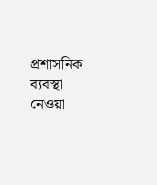প্রশাসনিক ব্যবস্থা নেওয়া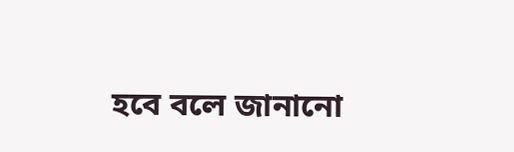হবে বলে জানানো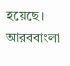হয়েছে।
আরববাংলা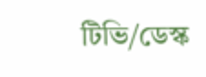টিভি/ডেস্ক